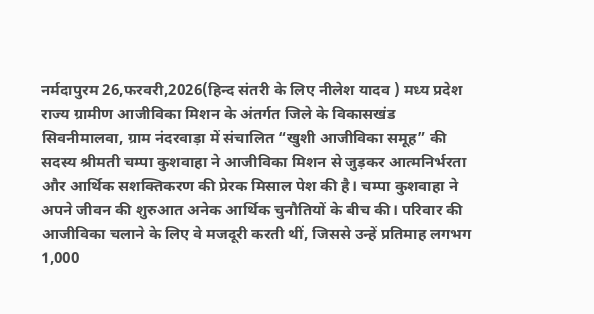नर्मदापुरम 26,फरवरी,2026(हिन्द संतरी के लिए नीलेश यादव ) मध्य प्रदेश राज्य ग्रामीण आजीविका मिशन के अंतर्गत जिले के विकासखंड सिवनीमालवा, ग्राम नंदरवाड़ा में संचालित “खुशी आजीविका समूह” की सदस्य श्रीमती चम्पा कुशवाहा ने आजीविका मिशन से जुड़कर आत्मनिर्भरता और आर्थिक सशक्तिकरण की प्रेरक मिसाल पेश की है। चम्पा कुशवाहा ने अपने जीवन की शुरुआत अनेक आर्थिक चुनौतियों के बीच की। परिवार की आजीविका चलाने के लिए वे मजदूरी करती थीं, जिससे उन्हें प्रतिमाह लगभग 1,000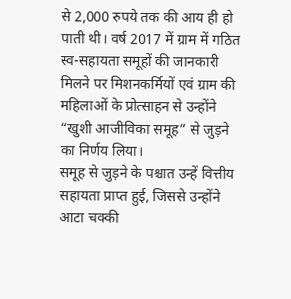से 2,000 रुपये तक की आय ही हो पाती थी। वर्ष 2017 में ग्राम में गठित स्व-सहायता समूहों की जानकारी मिलने पर मिशनकर्मियों एवं ग्राम की महिलाओं के प्रोत्साहन से उन्होंने “खुशी आजीविका समूह” से जुड़ने का निर्णय लिया।
समूह से जुड़ने के पश्चात उन्हें वित्तीय सहायता प्राप्त हुई, जिससे उन्होंने आटा चक्की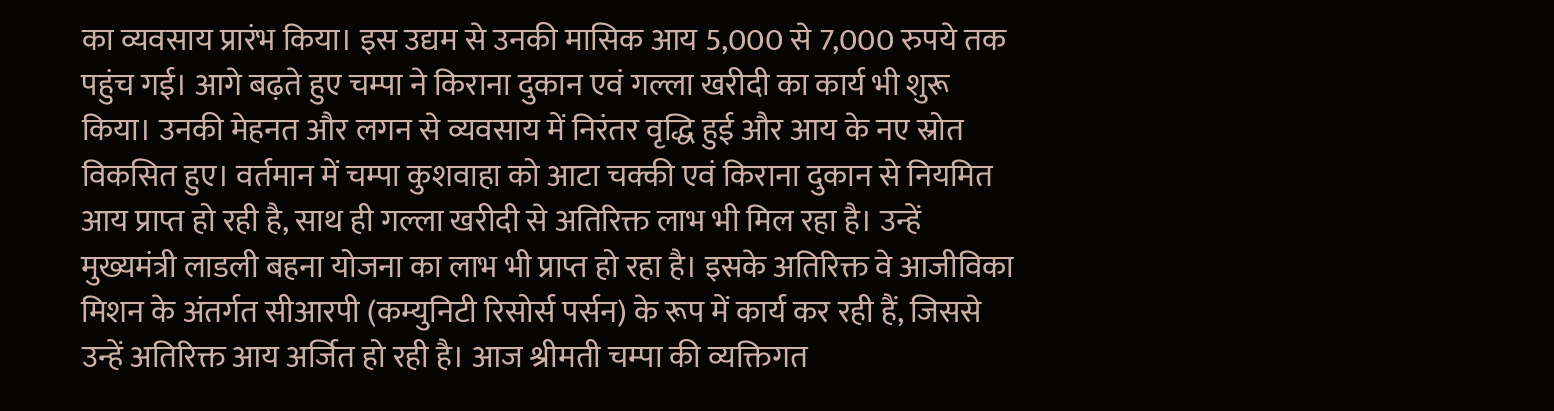का व्यवसाय प्रारंभ किया। इस उद्यम से उनकी मासिक आय 5,000 से 7,000 रुपये तक पहुंच गई। आगे बढ़ते हुए चम्पा ने किराना दुकान एवं गल्ला खरीदी का कार्य भी शुरू किया। उनकी मेहनत और लगन से व्यवसाय में निरंतर वृद्धि हुई और आय के नए स्रोत विकसित हुए। वर्तमान में चम्पा कुशवाहा को आटा चक्की एवं किराना दुकान से नियमित आय प्राप्त हो रही है, साथ ही गल्ला खरीदी से अतिरिक्त लाभ भी मिल रहा है। उन्हें मुख्यमंत्री लाडली बहना योजना का लाभ भी प्राप्त हो रहा है। इसके अतिरिक्त वे आजीविका मिशन के अंतर्गत सीआरपी (कम्युनिटी रिसोर्स पर्सन) के रूप में कार्य कर रही हैं, जिससे उन्हें अतिरिक्त आय अर्जित हो रही है। आज श्रीमती चम्पा की व्यक्तिगत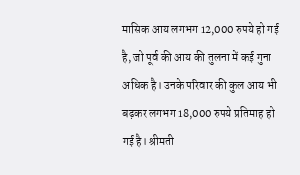मासिक आय लगभग 12,000 रुपये हो गई है, जो पूर्व की आय की तुलना में कई गुना अधिक है। उनके परिवार की कुल आय भी बढ़कर लगभग 18,000 रुपये प्रतिमाह हो गई है। श्रीमती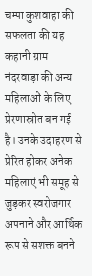चम्पा कुशवाहा की सफलता की यह कहानी ग्राम नंदरवाड़ा की अन्य महिलाओं के लिए प्रेरणास्रोत बन गई है। उनके उदाहरण से प्रेरित होकर अनेक महिलाएं भी समूह से जुड़कर स्वरोजगार अपनाने और आर्थिक रूप से सशक्त बनने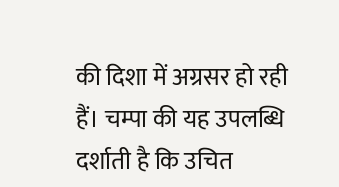की दिशा में अग्रसर हो रही हैं। चम्पा की यह उपलब्धि दर्शाती है कि उचित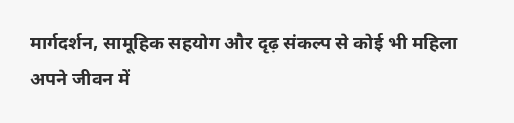मार्गदर्शन, सामूहिक सहयोग और दृढ़ संकल्प से कोई भी महिला अपने जीवन में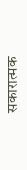सकारात्मक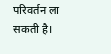परिवर्तन ला सकती है।